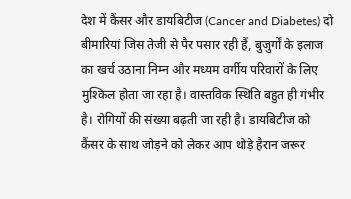देश में कैंसर और डायबिटीज (Cancer and Diabetes) दो बीमारियां जिस तेजी से पैर पसार रही हैं, बुजुर्गों के इलाज का खर्च उठाना निम्न और मध्यम वर्गीय परिवारों के लिए मुश्किल होता जा रहा है। वास्तविक स्थिति बहुत ही गंभीर है। रोगियों की संख्या बढ़ती जा रही है। डायबिटीज को कैंसर के साथ जोड़ने को लेकर आप थोड़े हैरान जरूर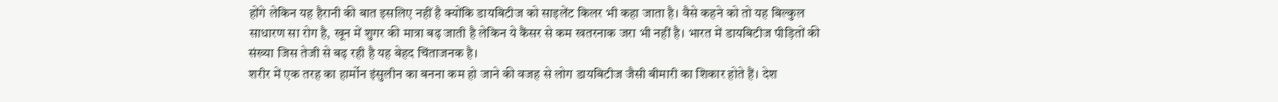होंगे लेकिन यह हैरानी की बात इसलिए नहीं है क्योंकि डायबिटीज को साइलेंट किलर भी कहा जाता है। वैसे कहने को तो यह बिल्कुल साधारण सा रोग है, खून में शुगर की मात्रा बढ़ जाती है लेकिन ये कैंसर से कम खतरनाक जरा भी नहीं है। भारत में डायबिटीज पीड़ितों की संख्या जिस तेजी से बढ़ रही है यह बेहद चिंताजनक है।
शरीर में एक तरह का हार्मोन इंसुलीन का बनना कम हो जाने की वजह से लोग डायबिटीज जैसी बीमारी का शिकार होते हैं। देश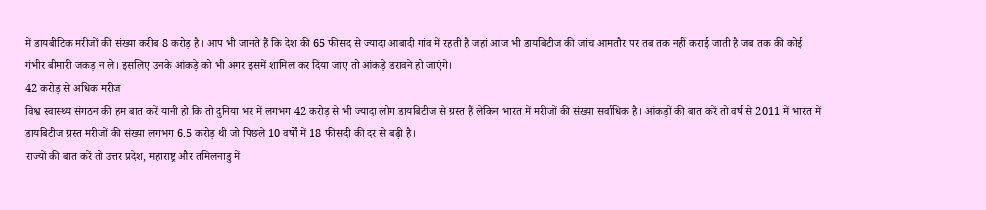में डायबीटिक मरीजों की संख्या करीब 8 करोड़ है। आप भी जानते हैं कि देश की 65 फीसद से ज्यादा आबादी गांव में रहती है जहां आज भी डायबिटीज की जांच आमतौर पर तब तक नहीं कराई जाती है जब तक की कोई गंभीर बीमारी जकड़ न ले। इसलिए उनके आंकड़े को भी अगर इसमें शामिल कर दिया जाए तो आंकड़े डरावने हो जाएंगे।
42 करोड़ से अधिक मरीज
विश्व स्वास्थ्य संगठन की हम बात करें यानी हो कि तो दुनिया भर में लगभग 42 करोड़ से भी ज्यादा लोग डायबिटीज से ग्रस्त हैं लेकिन भारत में मरीजों की संख्या सर्वाधिक है। आंकड़ों की बात करें तो वर्ष से 2011 में भारत में डायबिटीज ग्रस्त मरीजों की संख्या लगभग 6.5 करोड़ थी जो पिछले 10 वर्षों में 18 फीसदी की दर से बढ़ी है।
राज्यों की बात करें तो उत्तर प्रदेश, महाराष्ट्र और तमिलनाडु में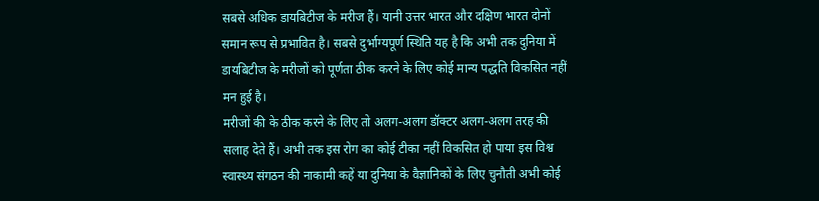सबसे अधिक डायबिटीज के मरीज हैं। यानी उत्तर भारत और दक्षिण भारत दोनों समान रूप से प्रभावित है। सबसे दुर्भाग्यपूर्ण स्थिति यह है कि अभी तक दुनिया में डायबिटीज के मरीजों को पूर्णता ठीक करने के लिए कोई मान्य पद्धति विकसित नहीं मन हुई है।
मरीजों की के ठीक करने के लिए तो अलग-अलग डॉक्टर अलग-अलग तरह की सलाह देते हैं। अभी तक इस रोग का कोई टीका नहीं विकसित हो पाया इस विश्व स्वास्थ्य संगठन की नाकामी कहें या दुनिया के वैज्ञानिकों के लिए चुनौती अभी कोई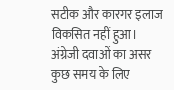सटीक और कारगर इलाज विकसित नहीं हुआ।
अंग्रेजी दवाओं का असर कुछ समय के लिए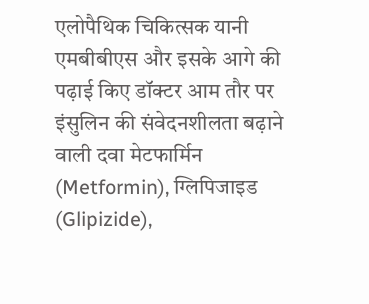एलोपैथिक चिकित्सक यानी एमबीबीएस और इसके आगे की पढ़ाई किए डॉक्टर आम तौर पर इंसुलिन की संवेदनशीलता बढ़ाने वाली दवा मेटफार्मिन (Metformin), ग्लिपिजाइड (Glipizide),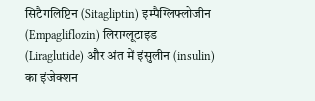सिटैगलिप्टिन (Sitagliptin) इम्पैग्लिफ्लोजीन (Empagliflozin) लिराग्लूटाइड (Liraglutide) और अंत में इंसुलीन (insulin) का इंजेक्शन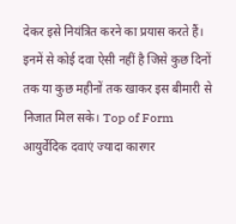देकर इसे नियंत्रित करने का प्रयास करते हैं। इनमें से कोई दवा ऐसी नहीं है जिसे कुछ दिनों तक या कुछ महीनों तक खाकर इस बीमारी से निजात मिल सके। Top of Form
आयुर्वेदिक दवाएं ज्यादा कारगर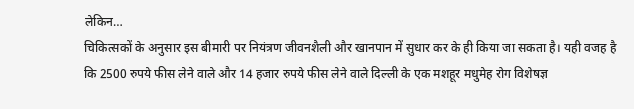लेकिन…
चिकित्सकों के अनुसार इस बीमारी पर नियंत्रण जीवनशैली और खानपान में सुधार कर के ही किया जा सकता है। यही वजह है कि 2500 रुपये फीस लेने वाले और 14 हजार रुपये फीस लेने वाले दिल्ली के एक मशहूर मधुमेह रोग विशेषज्ञ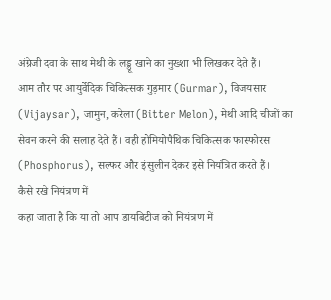अंग्रेजी दवा के साथ मेथी के लड्डू खाने का नुख्शा भी लिखकर देते हैं।
आम तौर पर आयुर्वेदिक चिकित्सक गुड़मार (Gurmar), विजयसार (Vijaysar), जामुन, करेला (Bitter Melon), मेथी आदि चीजों का सेवन करने की सलाह देते हैं। वही होमियोपैथिक चिकित्सक फास्फोरस (Phosphorus), सल्फर और इंसुलीन देकर इसे नियंत्रित करते हैं।
कैसे रखे नियंत्रण में
कहा जाता है कि या तो आप डायबिटीज को नियंत्रण में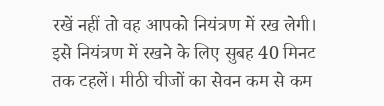रखें नहीं तो वह आपको नियंत्रण में रख लेगी। इसे नियंत्रण में रखने के लिए सुबह 40 मिनट तक टहलें। मीठी चीजों का सेवन कम से कम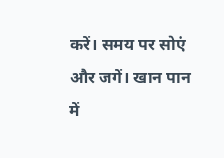करें। समय पर सोएं और जगें। खान पान में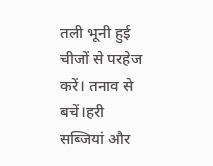तली भूनी हुई चीजों से परहेज करें। तनाव से बचें।हरी सब्जियां और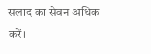सलाद का सेवन अधिक करें।